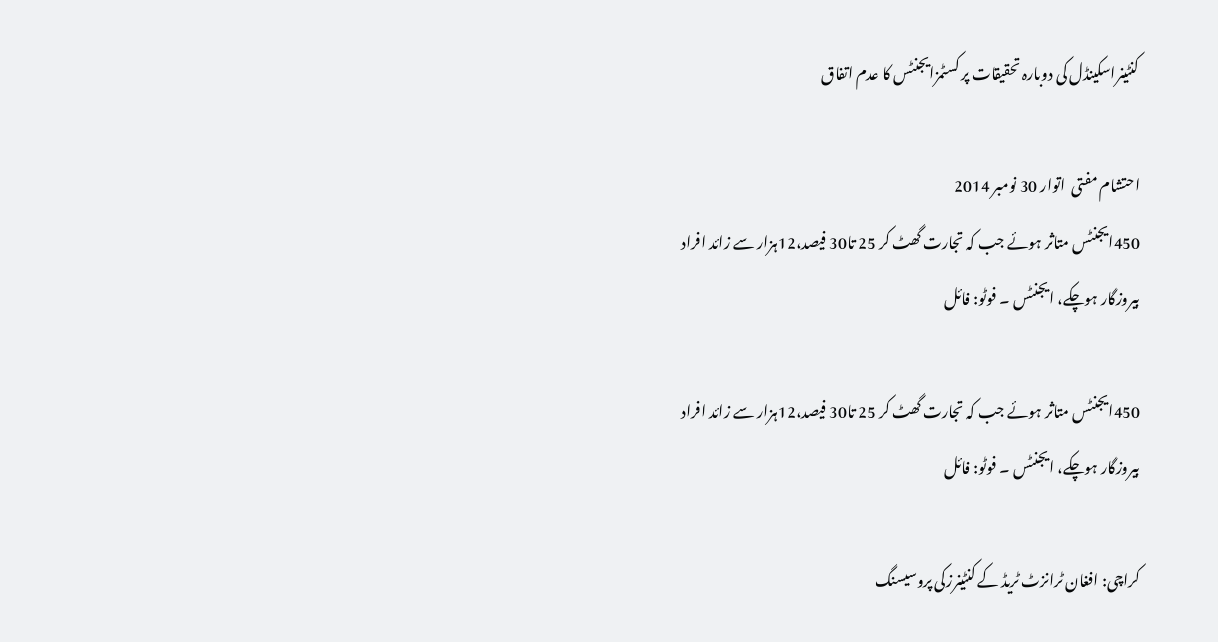کنٹینراسکینڈل کی دوبارہ تحقیقات پر کسٹمزایجنٹس کا عدم اتفاق

احتشام مفتی  اتوار 30 نومبر 2014
450ایجنٹس متاثر ہوئے جب کہ تجارت گھٹ کر 25 تا30 فیصد،12ہزار سے زائد افراد بیروزگار ہوچکے، ایجنٹس ۔ فوٹو: فائل

450ایجنٹس متاثر ہوئے جب کہ تجارت گھٹ کر 25 تا30 فیصد،12ہزار سے زائد افراد بیروزگار ہوچکے، ایجنٹس ۔ فوٹو: فائل

کراچی: افغان ٹرانزٹ ٹریڈ کے کنٹینرزکی پروسیسنگ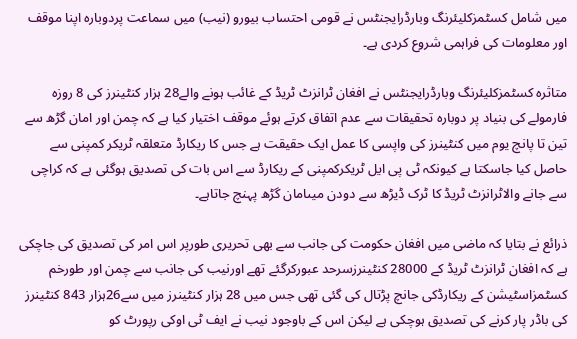میں شامل کسٹمزکلیئرنگ وبارڈرایجنٹس نے قومی احتساب بیورو (نیب) میں سماعت پردوبارہ اپنا موقف اور معلومات کی فراہمی شروع کردی ہے۔

متاثرہ کسٹمزکلیئرنگ وبارڈرایجنٹس نے افغان ٹرانزٹ ٹریڈ کے غائب ہونے والے28 ہزار کنٹینرز کی 8 روزہ فارمولے کی بنیاد پر دوبارہ تحقیقات سے عدم اتفاق کرتے ہوئے موقف اختیار کیا ہے کہ چمن اور امان گڑھ سے تین تا پانچ یوم میں کنٹینرز کی واپسی کا عمل ایک حقیقت ہے جس کا ریکارڈ متعلقہ ٹریکر کمپنی سے حاصل کیا جاسکتا ہے کیونکہ ٹی پی ایل ٹریکرکمپنی کے ریکارڈ سے اس بات کی تصدیق ہوگئی ہے کہ کراچی سے جانے والاٹرانزٹ ٹریڈ کا ٹرک ڈیڑھ سے دودن میںامان گڑھ پہنچ جاتاہے۔

ذرائع نے بتایا کہ ماضی میں افغان حکومت کی جانب سے بھی تحریری طورپر اس امر کی تصدیق کی جاچکی ہے کہ افغان ٹرانزٹ ٹریڈ کے 28000 کنٹینرزسرحد عبورکرگئے تھے اورنیب کی جانب سے چمن اور طورخم کسٹمزاسٹیشن کے ریکارڈکی جانچ پڑتال کی گئی تھی جس میں 28 ہزار کنٹینرز میں سے26ہزار 843 کنٹینرز کی باڈر پار کرنے کی تصدیق ہوچکی ہے لیکن اس کے باوجود نیب نے ایف ٹی اوکی رپورٹ کو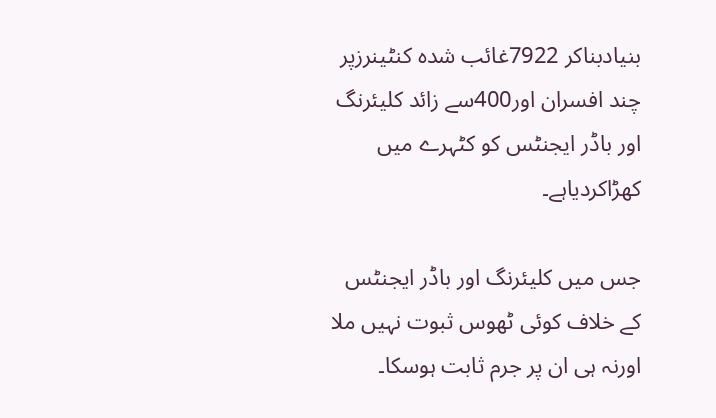بنیادبناکر 7922غائب شدہ کنٹینرزپر چند افسران اور400سے زائد کلیئرنگ اور باڈر ایجنٹس کو کٹہرے میں کھڑاکردیاہے۔

جس میں کلیئرنگ اور باڈر ایجنٹس کے خلاف کوئی ٹھوس ثبوت نہیں ملا اورنہ ہی ان پر جرم ثابت ہوسکا۔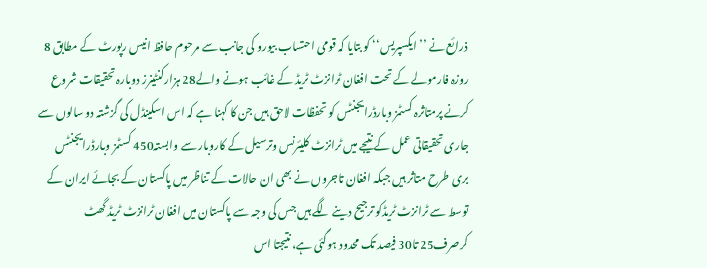ذرائع نے ’’ایکسپریس‘‘ کو بتایا کہ قومی احتساب بیورو کی جانب سے مرحوم حافظ انیس رپورٹ کے مطابق 8 روزہ فارمولے کے تحت افغان ٹرانزٹ ٹریڈ کے غائب ہونے والے28 ہزارکنٹینرز دوبارہ تحقیقات شروع کرنے پرمتاثرہ کسٹمز وبارڈرایجنٹس کو تحفظات لاحق ہیں جن کا کہنا ہے کہ اس اسکینڈل کی گزشتہ دو سالوں سے جاری تحقیقاتی عمل کے نتیجے میں ٹرانزٹ کلیئرنس وترسیل کے کاروبار سے وابستہ450 کسٹمز وبارڈرایجنٹس بری طرح متاثر ہیں جبکہ افغان تاجروں نے بھی ان حالات کے تناظر میں پاکستان کے بجائے ایران کے توسط سے ٹرانزٹ ٹریڈکو ترجیح دینے لگے ہیں جس کی وجہ سے پاکستان میں افغان ٹرانزٹ ٹریڈ گھٹ کرصرف25 تا30 فیصد تک محدود ہوگئی ہے، نتیجتا اس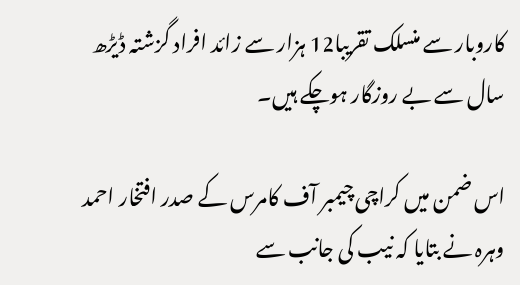کاروبار سے منسلک تقریبا12 ہزار سے زائد افراد گزشتہ ڈیڑھ سال سے بے روزگار ہوچکے ہیں۔

اس ضمن میں کراچی چیمبر آف کامرس کے صدر افتخار احمد وہرہ نے بتایا کہ نیب کی جانب سے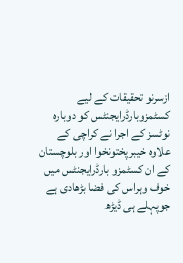ازسرنو تحقیقات کے لیے کسٹمزوبارڈرایجنٹس کو دوبارہ نوٹسز کے اجرا نے کراچی کے علاوہ خیبرپختونخوا اور بلوچستان کے ان کسٹمزو بارڈرایجنٹس میں خوف وہراس کی فضا بڑھادی ہے جوپہلے ہی ڈیڑھ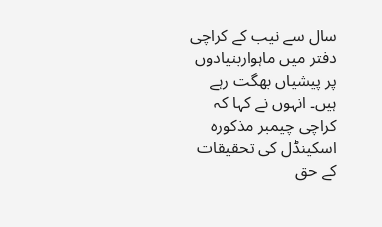سال سے نیب کے کراچی دفتر میں ماہواربنیادوں پر پیشیاں بھگت رہے ہیں۔ انہوں نے کہا کہ کراچی چیمبر مذکورہ اسکینڈل کی تحقیقات کے حق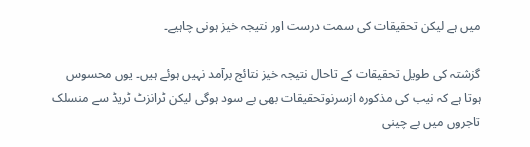میں ہے لیکن تحقیقات کی سمت درست اور نتیجہ خیز ہونی چاہیے۔

گزشتہ کی طویل تحقیقات کے تاحال نتیجہ خیز نتائج برآمد نہیں ہوئے ہیں۔ یوں محسوس ہوتا ہے کہ نیب کی مذکورہ ازسرنوتحقیقات بھی بے سود ہوگی لیکن ٹرانزٹ ٹریڈ سے منسلک تاجروں میں بے چینی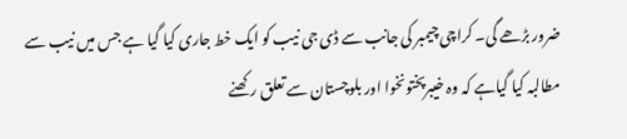ضرور بڑھے گی۔ کراچی چیمبر کی جانب سے ڈی جی نیب کو ایک خط جاری کیا گیا ہے جس میں نیب سے مطالبہ کیا گیاہے کہ وہ خیبرپختونخوا اور بلوچستان سے تعلق رکھنے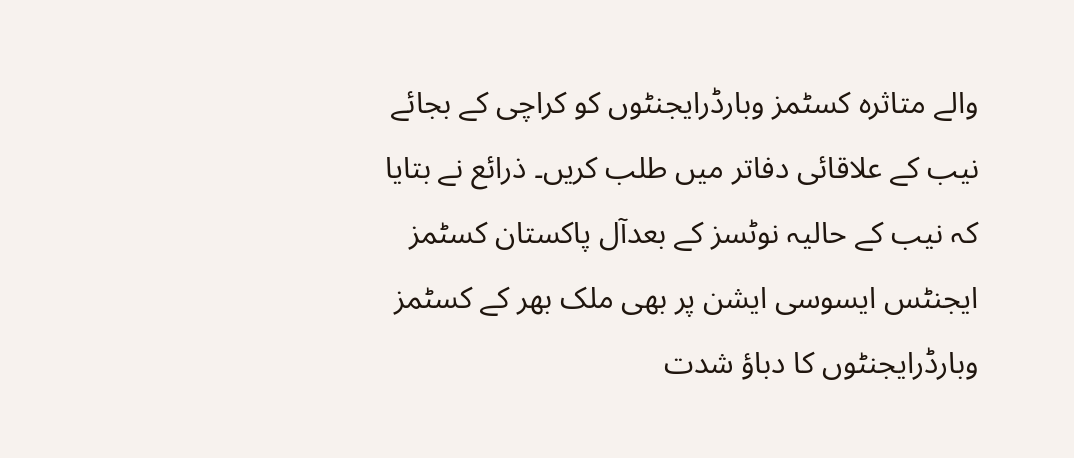والے متاثرہ کسٹمز وبارڈرایجنٹوں کو کراچی کے بجائے نیب کے علاقائی دفاتر میں طلب کریں۔ ذرائع نے بتایا کہ نیب کے حالیہ نوٹسز کے بعدآل پاکستان کسٹمز ایجنٹس ایسوسی ایشن پر بھی ملک بھر کے کسٹمز وبارڈرایجنٹوں کا دباؤ شدت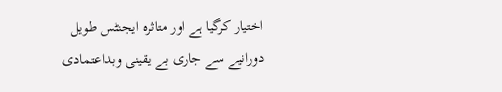اختیار کرگیا ہے اور متاثرہ ایجنٹس طویل دورانیے سے جاری بے یقینی وبداعتمادی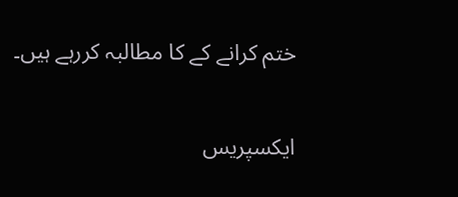ختم کرانے کے کا مطالبہ کررہے ہیں۔

ایکسپریس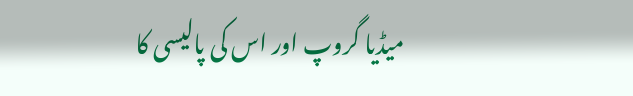میڈیا گروپ اور اس کی پالیسی کا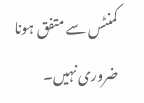کمنٹس سے متفق ہونا ضروری نہیں۔